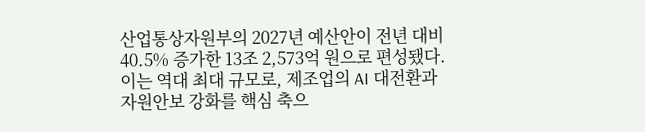산업통상자원부의 2027년 예산안이 전년 대비 40.5% 증가한 13조 2,573억 원으로 편성됐다. 이는 역대 최대 규모로, 제조업의 AI 대전환과 자원안보 강화를 핵심 축으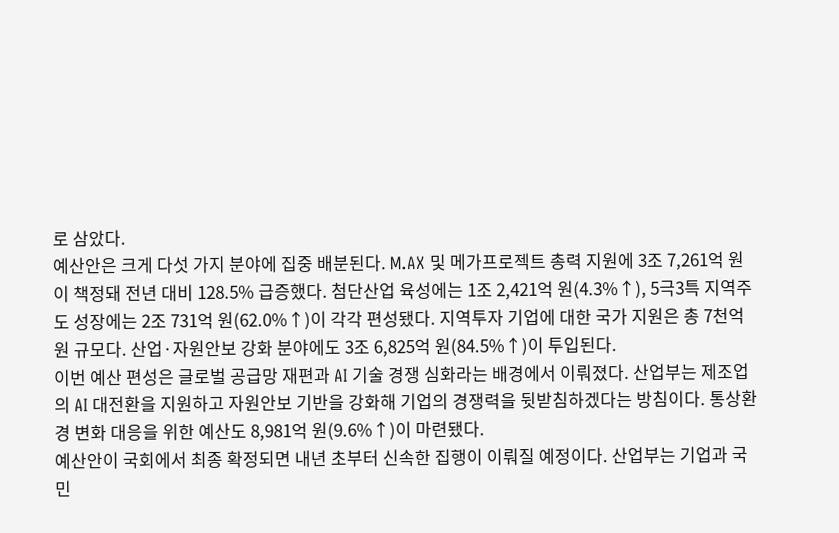로 삼았다.
예산안은 크게 다섯 가지 분야에 집중 배분된다. M.AX 및 메가프로젝트 총력 지원에 3조 7,261억 원이 책정돼 전년 대비 128.5% 급증했다. 첨단산업 육성에는 1조 2,421억 원(4.3%↑), 5극3특 지역주도 성장에는 2조 731억 원(62.0%↑)이 각각 편성됐다. 지역투자 기업에 대한 국가 지원은 총 7천억 원 규모다. 산업·자원안보 강화 분야에도 3조 6,825억 원(84.5%↑)이 투입된다.
이번 예산 편성은 글로벌 공급망 재편과 AI 기술 경쟁 심화라는 배경에서 이뤄졌다. 산업부는 제조업의 AI 대전환을 지원하고 자원안보 기반을 강화해 기업의 경쟁력을 뒷받침하겠다는 방침이다. 통상환경 변화 대응을 위한 예산도 8,981억 원(9.6%↑)이 마련됐다.
예산안이 국회에서 최종 확정되면 내년 초부터 신속한 집행이 이뤄질 예정이다. 산업부는 기업과 국민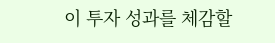이 투자 성과를 체감할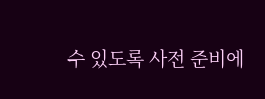수 있도록 사전 준비에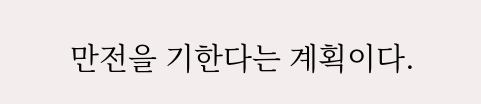만전을 기한다는 계획이다.